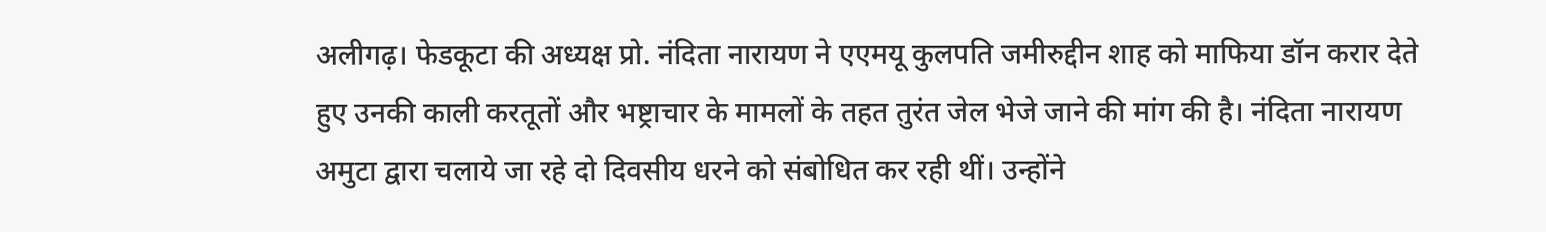अलीगढ़। फेडकूटा की अध्यक्ष प्रो. नंदिता नारायण ने एएमयू कुलपति जमीरुद्दीन शाह को माफिया डॉन करार देते हुए उनकी काली करतूतों और भष्ट्राचार के मामलों के तहत तुरंत जेल भेजे जाने की मांग की है। नंदिता नारायण अमुटा द्वारा चलाये जा रहे दो दिवसीय धरने को संबोधित कर रही थीं। उन्होंने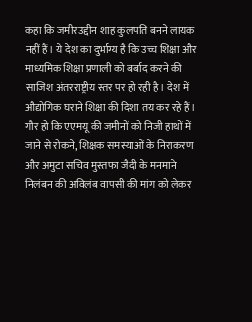कहा कि जमीरउद्दीन शाह कुलपति बनने लायक नहीं हैं। ये देश का दुर्भाग्य है कि उच्च शिक्षा और माध्यमिक शिक्षा प्रणाली को बर्बाद करने की साजिश अंतरराष्ट्रीय स्तर पर हो रही है। देश में औद्योगिक घराने शिक्षा की दिशा तय कर रहे हैं।
गौर हो कि एएमयू की जमीनों को निजी हाथों में जाने से रोकने, शिक्षक समस्याओं के निराकरण और अमुटा सचिव मुस्तफा जैदी के मनमाने निलंबन की अविलंब वापसी की मांग को लेकर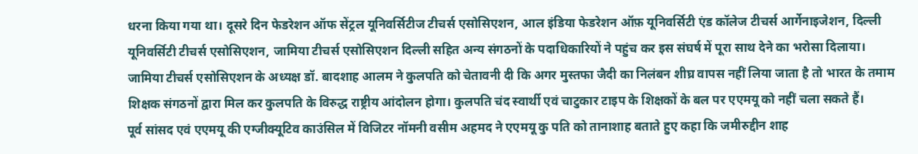धरना किया गया था। दूसरे दिन फेडरेशन ऑफ सेंट्रल यूनिवर्सिटीज टीचर्स एसोसिएशन, आल इंडिया फेडरेशन ऑफ़ यूनिवर्सिटी एंड कॉलेज टीचर्स आर्गेनाइजेशन, दिल्ली यूनिवर्सिटी टीचर्स एसोसिएशन, जामिया टीचर्स एसोसिएशन दिल्ली सहित अन्य संगठनों के पदाधिकारियों ने पहुंच कर इस संघर्ष में पूरा साथ देने का भरोसा दिलाया।
जामिया टीचर्स एसोसिएशन के अध्यक्ष डॉ. बादशाह आलम ने कुलपति को चेतावनी दी कि अगर मुस्तफा जैदी का निलंबन शीघ्र वापस नहीं लिया जाता है तो भारत के तमाम शिक्षक संगठनों द्वारा मिल कर कुलपति के विरुद्ध राष्ट्रीय आंदोलन होगा। कुलपति चंद स्वार्थी एवं चाटुकार टाइप के शिक्षकों के बल पर एएमयू को नहीं चला सकते हैं।
पूर्व सांसद एवं एएमयू की एग्जीक्यूटिव काउंसिल में विजिटर नॉमनी वसीम अहमद ने एएमयू कु पति को तानाशाह बताते हुए कहा कि जमीरुद्दीन शाह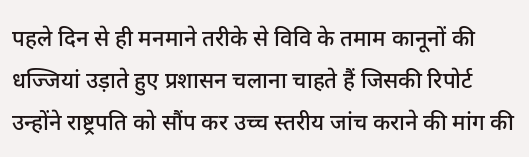पहले दिन से ही मनमाने तरीके से विवि के तमाम कानूनों की धज्जियां उड़ाते हुए प्रशासन चलाना चाहते हैं जिसकी रिपोर्ट उन्होंने राष्ट्रपति को सौंप कर उच्च स्तरीय जांच कराने की मांग की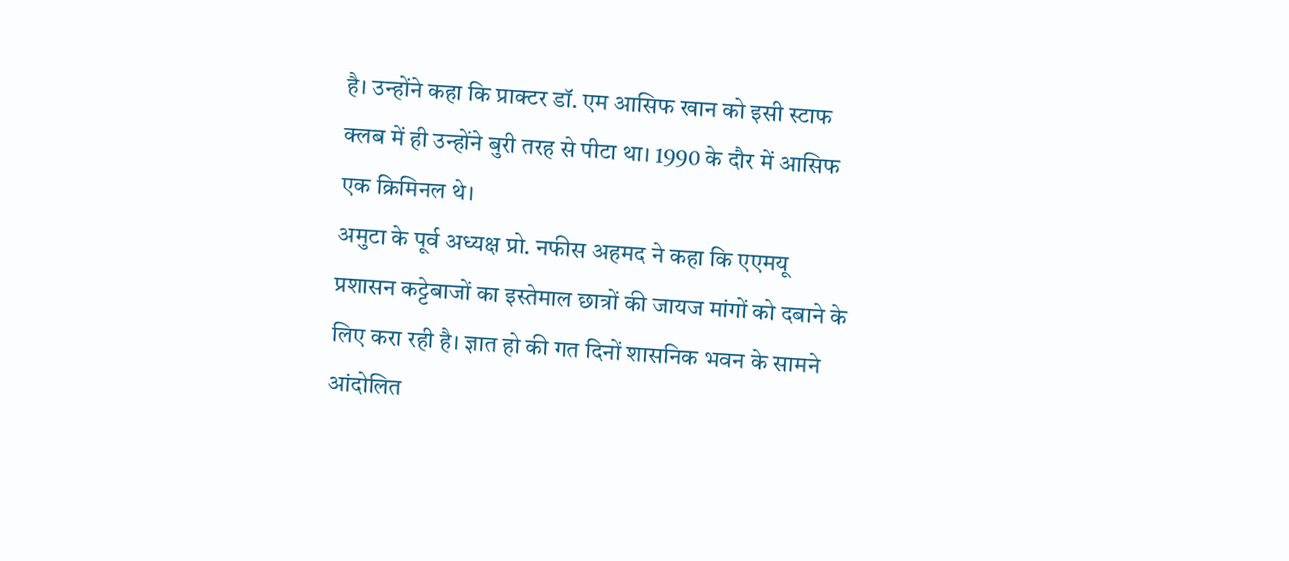है। उन्होंने कहा कि प्राक्टर डॉ. एम आसिफ खान को इसी स्टाफ क्लब में ही उन्होंने बुरी तरह से पीटा था। 1990 के दौर में आसिफ एक क्रिमिनल थे।
अमुटा के पूर्व अध्यक्ष प्रो. नफीस अहमद ने कहा कि एएमयू प्रशासन कट्टेबाजों का इस्तेमाल छात्रों की जायज मांगों को दबाने के लिए करा रही है। ज्ञात हो की गत दिनों शासनिक भवन के सामने आंदोलित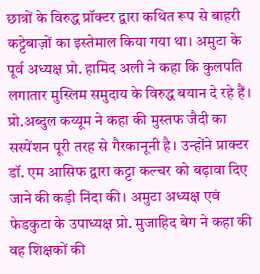छात्रों के विरुद्ध प्रॉक्टर द्वारा कथित रूप से बाहरी कट्टेबाज़ों का इस्तेमाल किया गया था। अमुटा के पूर्व अध्यक्ष प्रो. हामिद अली ने कहा कि कुलपति लगातार मुस्लिम समुदाय के विरुद्ध बयान दे रहे हैं।
प्रो.अब्दुल कय्यूम ने कहा की मुस्तफ जैदी का सस्पेंशन पूरी तरह से गैरकानूनी है। उन्होंने प्राक्टर डॉ. एम आसिफ द्वारा कट्टा कल्चर को बढ़ावा दिए जाने की कड़ी निंदा की। अमुटा अध्यक्ष एवं फेडकुटा के उपाध्यक्ष प्रो. मुजाहिद बेग ने कहा की वह शिक्षकों की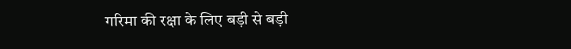गरिमा की रक्षा के लिए बड़ी से बड़ी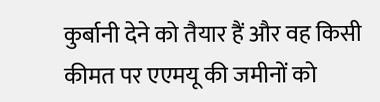कुर्बानी देने को तैयार हैं और वह किसी कीमत पर एएमयू की जमीनों को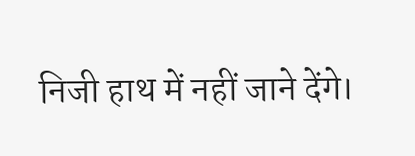निजी हाथ में नहीं जाने देंगे।